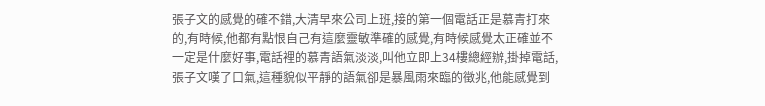張子文的感覺的確不錯,大清早來公司上班,接的第一個電話正是慕青打來的,有時候,他都有點恨自己有這麼靈敏準確的感覺,有時候感覺太正確並不一定是什麼好事,電話裡的慕青語氣淡淡,叫他立即上34樓總經辦,掛掉電話,張子文嘆了口氣,這種貌似平靜的語氣卻是暴風雨來臨的徵兆,他能感覺到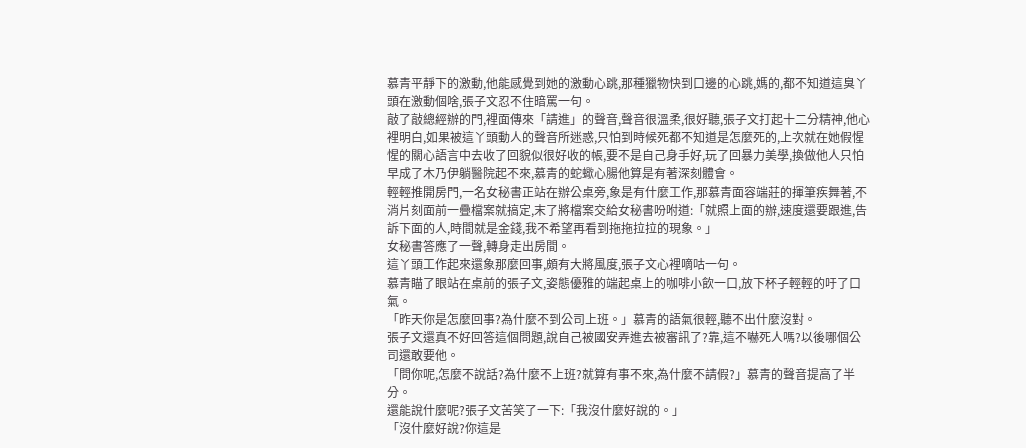慕青平靜下的激動,他能感覺到她的激動心跳,那種獵物快到口邊的心跳,媽的,都不知道這臭丫頭在激動個啥,張子文忍不住暗罵一句。
敲了敲總經辦的門,裡面傳來「請進」的聲音,聲音很溫柔,很好聽,張子文打起十二分精神,他心裡明白,如果被這丫頭動人的聲音所迷惑,只怕到時候死都不知道是怎麼死的,上次就在她假惺惺的關心語言中去收了回貌似很好收的帳,要不是自己身手好,玩了回暴力美學,換做他人只怕早成了木乃伊躺醫院起不來,慕青的蛇蠍心腸他算是有著深刻體會。
輕輕推開房門,一名女秘書正站在辦公桌旁,象是有什麼工作,那慕青面容端莊的揮筆疾舞著,不消片刻面前一疊檔案就搞定,末了將檔案交給女秘書吩咐道:「就照上面的辦,速度還要跟進,告訴下面的人,時間就是金錢,我不希望再看到拖拖拉拉的現象。」
女秘書答應了一聲,轉身走出房間。
這丫頭工作起來還象那麼回事,頗有大將風度,張子文心裡嘀咕一句。
慕青瞄了眼站在桌前的張子文,姿態優雅的端起桌上的咖啡小飲一口,放下杯子輕輕的吁了口氣。
「昨天你是怎麼回事?為什麼不到公司上班。」慕青的語氣很輕,聽不出什麼沒對。
張子文還真不好回答這個問題,說自己被國安弄進去被審訊了?靠,這不嚇死人嗎?以後哪個公司還敢要他。
「問你呢,怎麼不說話?為什麼不上班?就算有事不來,為什麼不請假?」慕青的聲音提高了半分。
還能說什麼呢?張子文苦笑了一下:「我沒什麼好說的。」
「沒什麼好說?你這是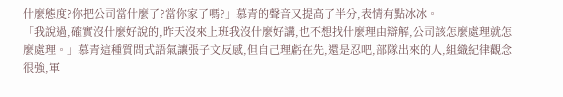什麼態度?你把公司當什麼了?當你家了嗎?」慕青的聲音又提高了半分,表情有點冰冰。
「我說過,確實沒什麼好說的,昨天沒來上班我沒什麼好講,也不想找什麼理由辯解,公司該怎麼處理就怎麼處理。」慕青這種質問式語氣讓張子文反感,但自己理虧在先,還是忍吧,部隊出來的人,組織紀律觀念很強,軍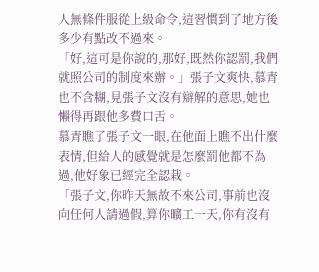人無條件服從上級命令,這習慣到了地方後多少有點改不過來。
「好,這可是你說的,那好,既然你認罰,我們就照公司的制度來辦。」張子文爽快,慕青也不含糊,見張子文沒有辯解的意思,她也懶得再跟他多費口舌。
慕青瞧了張子文一眼,在他面上瞧不出什麼表情,但給人的感覺就是怎麼罰他都不為過,他好象已經完全認栽。
「張子文,你昨天無故不來公司,事前也沒向任何人請過假,算你曠工一天,你有沒有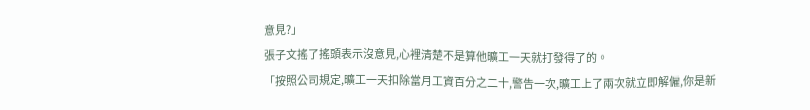意見?」
張子文搖了搖頭表示沒意見,心裡清楚不是算他曠工一天就打發得了的。
「按照公司規定,曠工一天扣除當月工資百分之二十,警告一次,曠工上了兩次就立即解僱,你是新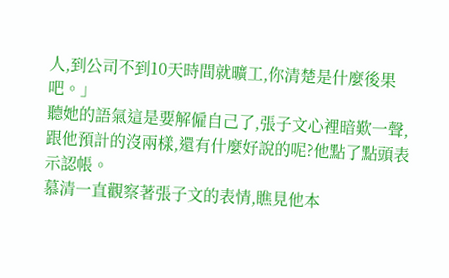人,到公司不到10天時間就曠工,你清楚是什麼後果吧。」
聽她的語氣這是要解僱自己了,張子文心裡暗歎一聲,跟他預計的沒兩樣,還有什麼好說的呢?他點了點頭表示認帳。
慕清一直觀察著張子文的表情,瞧見他本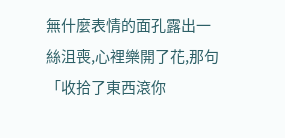無什麼表情的面孔露出一絲沮喪,心裡樂開了花,那句「收拾了東西滾你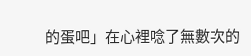的蛋吧」在心裡唸了無數次的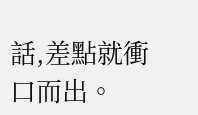話,差點就衝口而出。